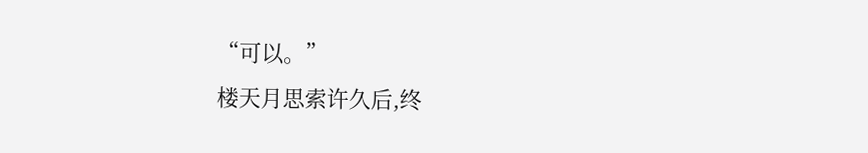“可以。”
楼天月思索许久后,终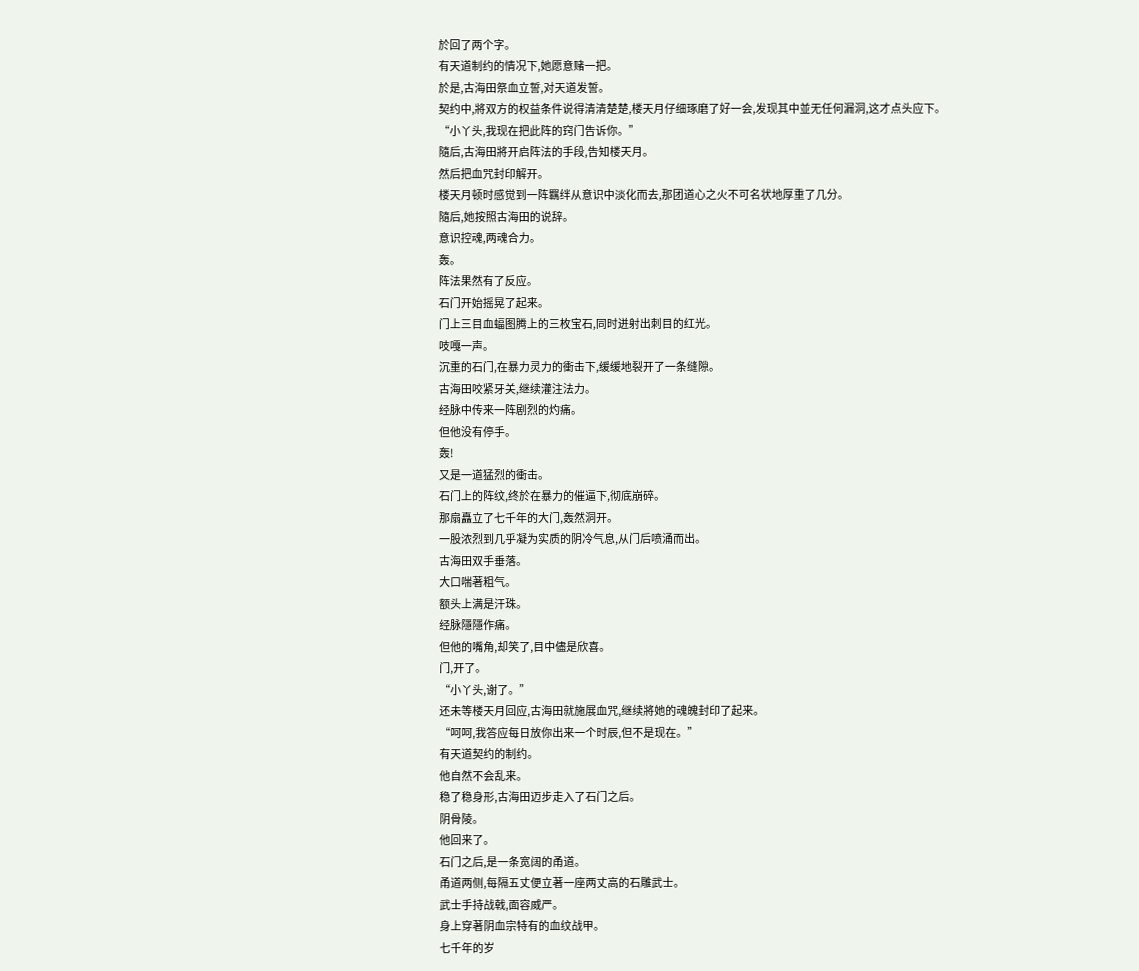於回了两个字。
有天道制约的情况下,她愿意赌一把。
於是,古海田祭血立誓,对天道发誓。
契约中,將双方的权益条件说得清清楚楚,楼天月仔细琢磨了好一会,发现其中並无任何漏洞,这才点头应下。
“小丫头,我现在把此阵的窍门告诉你。”
隨后,古海田將开启阵法的手段,告知楼天月。
然后把血咒封印解开。
楼天月顿时感觉到一阵羈绊从意识中淡化而去,那团道心之火不可名状地厚重了几分。
隨后,她按照古海田的说辞。
意识控魂,两魂合力。
轰。
阵法果然有了反应。
石门开始摇晃了起来。
门上三目血蝠图腾上的三枚宝石,同时迸射出刺目的红光。
吱嘎一声。
沉重的石门,在暴力灵力的衝击下,缓缓地裂开了一条缝隙。
古海田咬紧牙关,继续灌注法力。
经脉中传来一阵剧烈的灼痛。
但他没有停手。
轰!
又是一道猛烈的衝击。
石门上的阵纹,终於在暴力的催逼下,彻底崩碎。
那扇矗立了七千年的大门,轰然洞开。
一股浓烈到几乎凝为实质的阴冷气息,从门后喷涌而出。
古海田双手垂落。
大口喘著粗气。
额头上满是汗珠。
经脉隱隱作痛。
但他的嘴角,却笑了,目中儘是欣喜。
门,开了。
“小丫头,谢了。”
还未等楼天月回应,古海田就施展血咒,继续將她的魂魄封印了起来。
“呵呵,我答应每日放你出来一个时辰,但不是现在。”
有天道契约的制约。
他自然不会乱来。
稳了稳身形,古海田迈步走入了石门之后。
阴骨陵。
他回来了。
石门之后,是一条宽阔的甬道。
甬道两侧,每隔五丈便立著一座两丈高的石雕武士。
武士手持战戟,面容威严。
身上穿著阴血宗特有的血纹战甲。
七千年的岁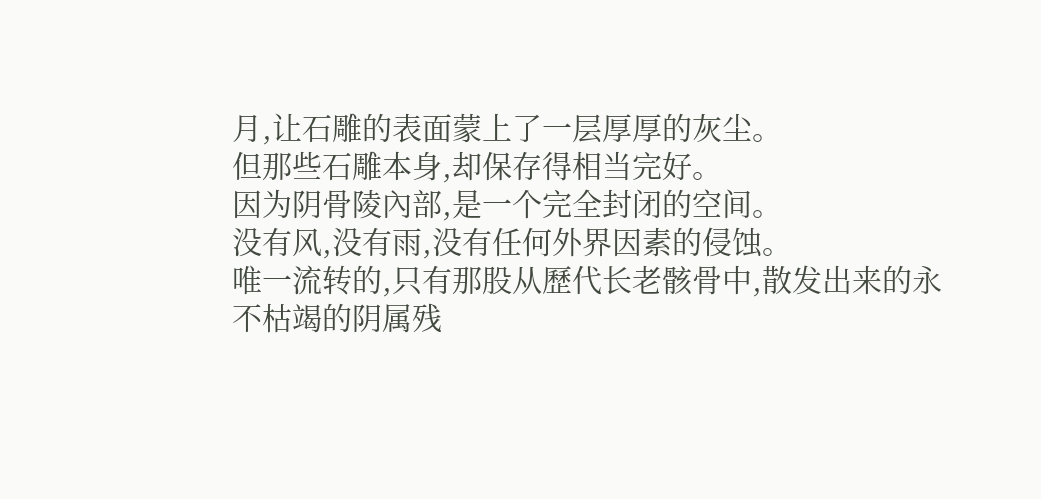月,让石雕的表面蒙上了一层厚厚的灰尘。
但那些石雕本身,却保存得相当完好。
因为阴骨陵內部,是一个完全封闭的空间。
没有风,没有雨,没有任何外界因素的侵蚀。
唯一流转的,只有那股从歷代长老骸骨中,散发出来的永不枯竭的阴属残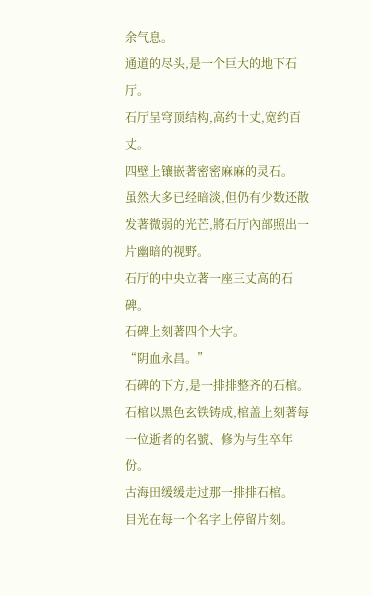余气息。
通道的尽头,是一个巨大的地下石厅。
石厅呈穹顶结构,高约十丈,宽约百丈。
四壁上镶嵌著密密麻麻的灵石。
虽然大多已经暗淡,但仍有少数还散发著微弱的光芒,將石厅內部照出一片幽暗的视野。
石厅的中央立著一座三丈高的石碑。
石碑上刻著四个大字。
“阴血永昌。”
石碑的下方,是一排排整齐的石棺。
石棺以黑色玄铁铸成,棺盖上刻著每一位逝者的名號、修为与生卒年份。
古海田缓缓走过那一排排石棺。
目光在每一个名字上停留片刻。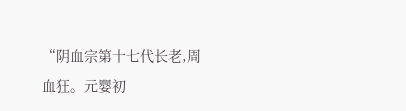“阴血宗第十七代长老,周血狂。元婴初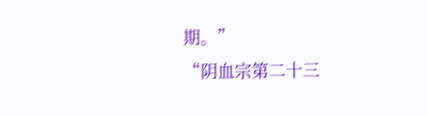期。”
“阴血宗第二十三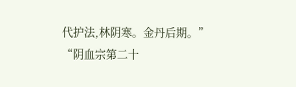代护法,林阴寒。金丹后期。”
“阴血宗第二十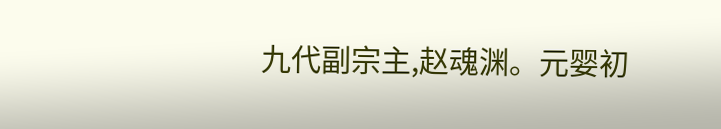九代副宗主,赵魂渊。元婴初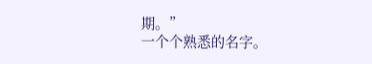期。”
一个个熟悉的名字。